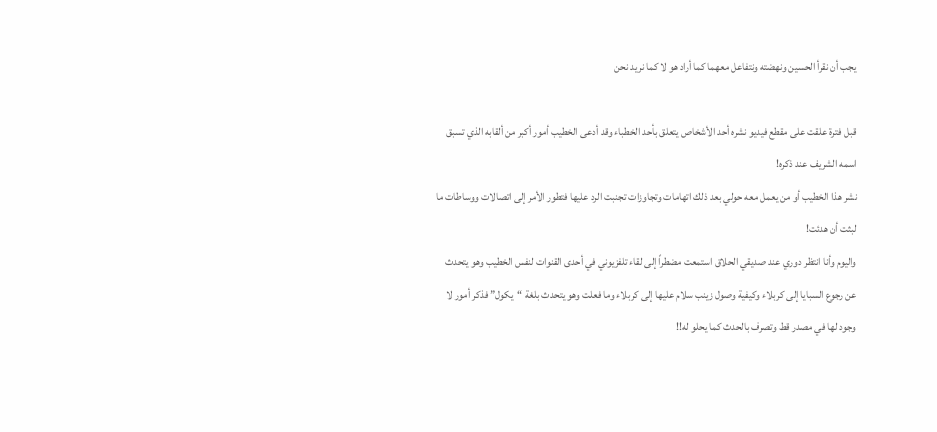يجب أن نقرأ الحسين ونهضته ونتفاعل معهما كما أراد هو لا كما نريد نحن

قبل فترة علقت على مقطع فيديو نشره أحد الأشخاص يتعلق بأحد الخطباء وقد أدعى الخطيب أمور أكبر من ألقابه الذي تسبق اسمه الشريف عند ذكره!
نشر هذا الخطيب أو من يعمل معه حولي بعد ذلك اتهامات وتجاوزات تجنبت الرد عليها فتطور الأمر إلى اتصالات ووساطات ما لبثت أن هدئت!
واليوم وأنا انتظر دوري عند صديقي الحلاق استمعت مضطراً إلى لقاء تلفزيوني في أحدى القنوات لنفس الخطيب وهو يتحدث عن رجوع السبايا إلى كربلاء وكيفية وصول زينب سلام عليها إلى كربلاء وما فعلت وهو يتحدث بلغة “يكول” فذكر أمور لا وجود لها في مصدر قط وتصرف بالحدث كما يحلو له!!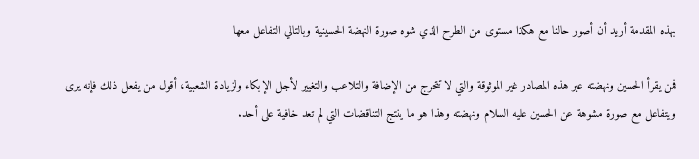بهذه المقدمة أريد أن أصور حالنا مع هكذا مستوى من الطرح الذي شوه صورة النهضة الحسينية وبالتالي التفاعل معها

فمن يقرأ الحسين ونهضته عبر هذه المصادر غير الموثوقة والتي لا تتحرج من الإضافة والتلاعب والتغيير لأجل الإبكاء ولزيادة الشعبية، أقول من يفعل ذلك فإنه يرى ويتفاعل مع صورة مشوهة عن الحسين عليه السلام ونهضته وهذا هو ما ينتج التناقضات التي لم تعد خافية على أحد.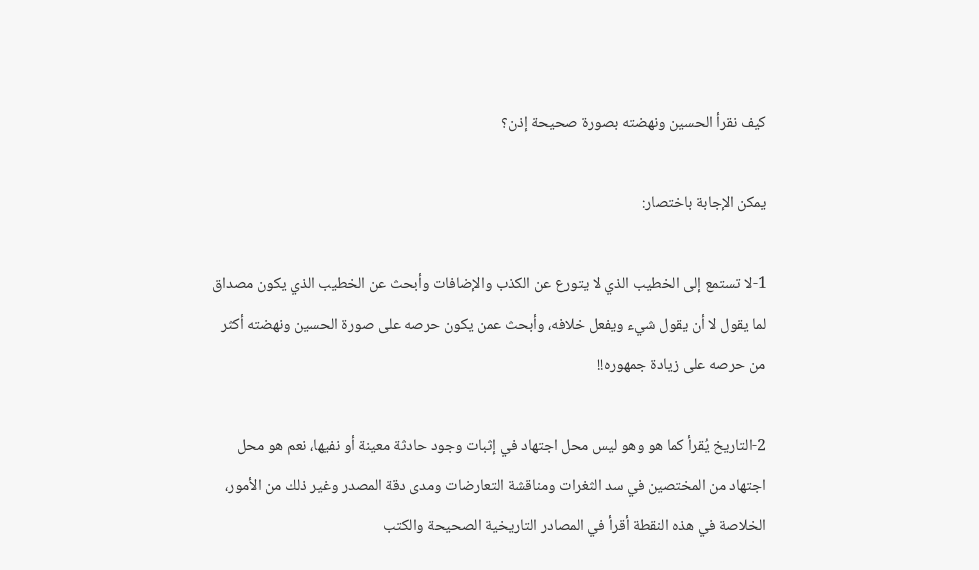كيف نقرأ الحسين ونهضته بصورة صحيحة إذن؟

يمكن الإجابة باختصار:

1-لا تستمع إلى الخطيب الذي لا يتورع عن الكذب والإضافات وأبحث عن الخطيب الذي يكون مصداق لما يقول لا أن يقول شيء ويفعل خلافه، وأبحث عمن يكون حرصه على صورة الحسين ونهضته أكثر من حرصه على زيادة جمهوره!!

2-التاريخ يُقرأ كما هو وهو ليس محل اجتهاد في إثبات وجود حادثة معينة أو نفيها، نعم هو محل اجتهاد من المختصين في سد الثغرات ومناقشة التعارضات ومدى دقة المصدر وغير ذلك من الأمور، الخلاصة في هذه النقطة أقرأ في المصادر التاريخية الصحيحة والكتب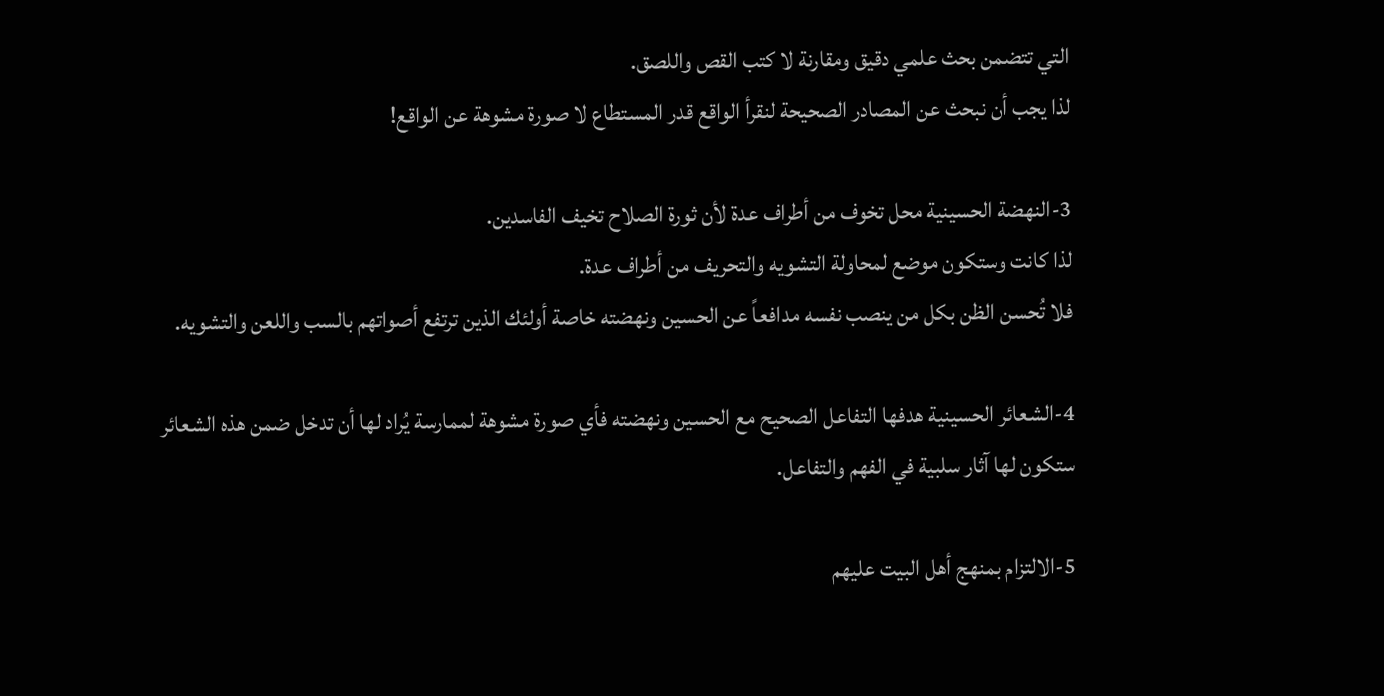التي تتضمن بحث علمي دقيق ومقارنة لا كتب القص واللصق.
لذا يجب أن نبحث عن المصادر الصحيحة لنقرأ الواقع قدر المستطاع لا صورة مشوهة عن الواقع!

3-النهضة الحسينية محل تخوف من أطراف عدة لأن ثورة الصلاح تخيف الفاسدين.
لذا كانت وستكون موضع لمحاولة التشويه والتحريف من أطراف عدة.
فلا تُحسن الظن بكل من ينصب نفسه مدافعاً عن الحسين ونهضته خاصة أولئك الذين ترتفع أصواتهم بالسب واللعن والتشويه.

4-الشعائر الحسينية هدفها التفاعل الصحيح مع الحسين ونهضته فأي صورة مشوهة لممارسة يُراد لها أن تدخل ضمن هذه الشعائر ستكون لها آثار سلبية في الفهم والتفاعل.

5-الالتزام بمنهج أهل البيت عليهم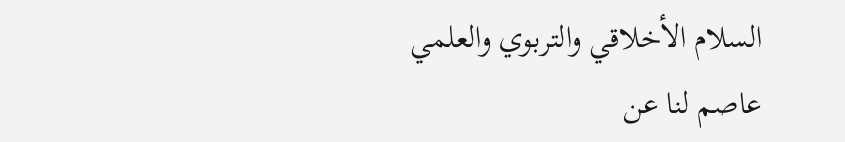السلام الأخلاقي والتربوي والعلمي عاصم لنا عن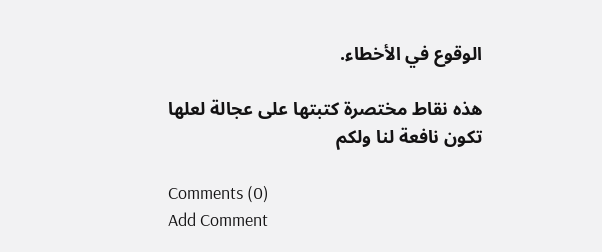الوقوع في الأخطاء.

هذه نقاط مختصرة كتبتها على عجالة لعلها تكون نافعة لنا ولكم

Comments (0)
Add Comment